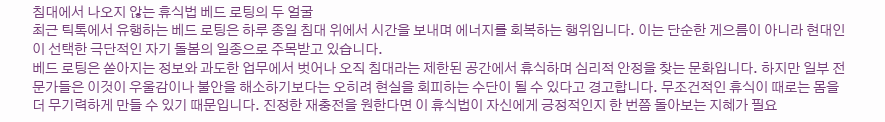침대에서 나오지 않는 휴식법 베드 로팅의 두 얼굴
최근 틱톡에서 유행하는 베드 로팅은 하루 종일 침대 위에서 시간을 보내며 에너지를 회복하는 행위입니다. 이는 단순한 게으름이 아니라 현대인이 선택한 극단적인 자기 돌봄의 일종으로 주목받고 있습니다.
베드 로팅은 쏟아지는 정보와 과도한 업무에서 벗어나 오직 침대라는 제한된 공간에서 휴식하며 심리적 안정을 찾는 문화입니다. 하지만 일부 전문가들은 이것이 우울감이나 불안을 해소하기보다는 오히려 현실을 회피하는 수단이 될 수 있다고 경고합니다. 무조건적인 휴식이 때로는 몸을 더 무기력하게 만들 수 있기 때문입니다. 진정한 재충전을 원한다면 이 휴식법이 자신에게 긍정적인지 한 번쯤 돌아보는 지혜가 필요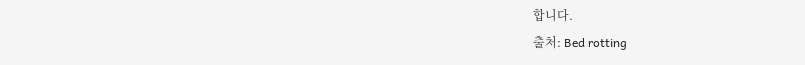합니다.
출처: Bed rotting